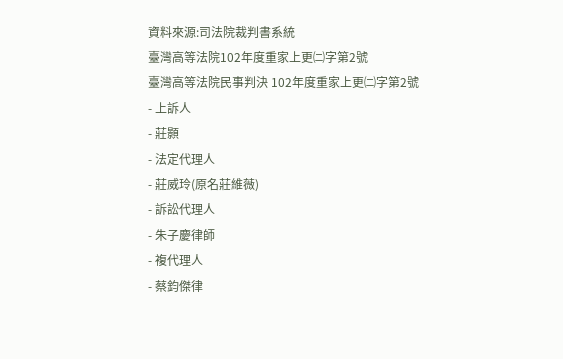資料來源:司法院裁判書系統
臺灣高等法院102年度重家上更㈡字第2號
臺灣高等法院民事判決 102年度重家上更㈡字第2號
- 上訴人
- 莊顥
- 法定代理人
- 莊威玲(原名莊維薇)
- 訴訟代理人
- 朱子慶律師
- 複代理人
- 蔡鈞傑律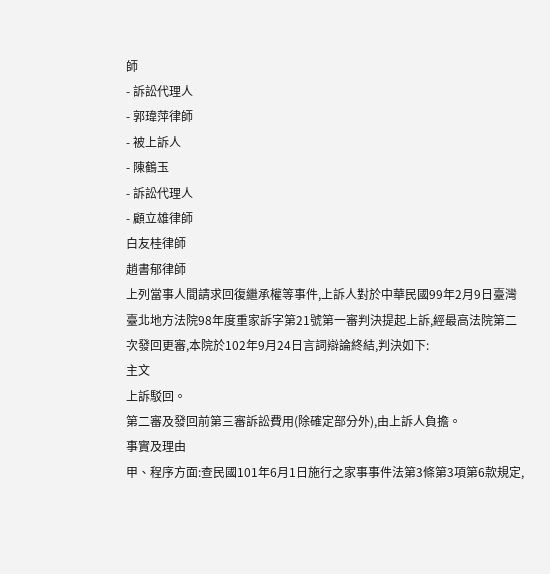師
- 訴訟代理人
- 郭瑋萍律師
- 被上訴人
- 陳鶴玉
- 訴訟代理人
- 顧立雄律師
白友桂律師
趙書郁律師
上列當事人間請求回復繼承權等事件,上訴人對於中華民國99年2月9日臺灣臺北地方法院98年度重家訴字第21號第一審判決提起上訴,經最高法院第二次發回更審,本院於102年9月24日言詞辯論終結,判決如下:
主文
上訴駁回。
第二審及發回前第三審訴訟費用(除確定部分外),由上訴人負擔。
事實及理由
甲、程序方面:查民國101年6月1日施行之家事事件法第3條第3項第6款規定,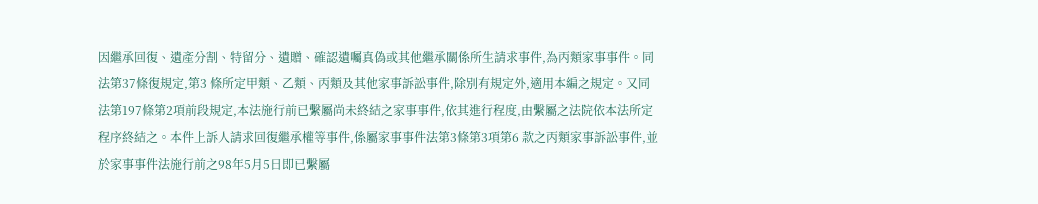因繼承回復、遺產分割、特留分、遺贈、確認遺囑真偽或其他繼承關係所生請求事件,為丙類家事事件。同法第37條復規定,第3 條所定甲類、乙類、丙類及其他家事訴訟事件,除別有規定外,適用本編之規定。又同法第197條第2項前段規定,本法施行前已繫屬尚未終結之家事事件,依其進行程度,由繫屬之法院依本法所定程序終結之。本件上訴人請求回復繼承權等事件,係屬家事事件法第3條第3項第6 款之丙類家事訴訟事件,並於家事事件法施行前之98年5月5日即已繫屬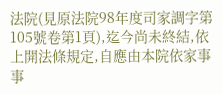法院(見原法院98年度司家調字第105號卷第1頁),迄今尚未終結,依上開法條規定,自應由本院依家事事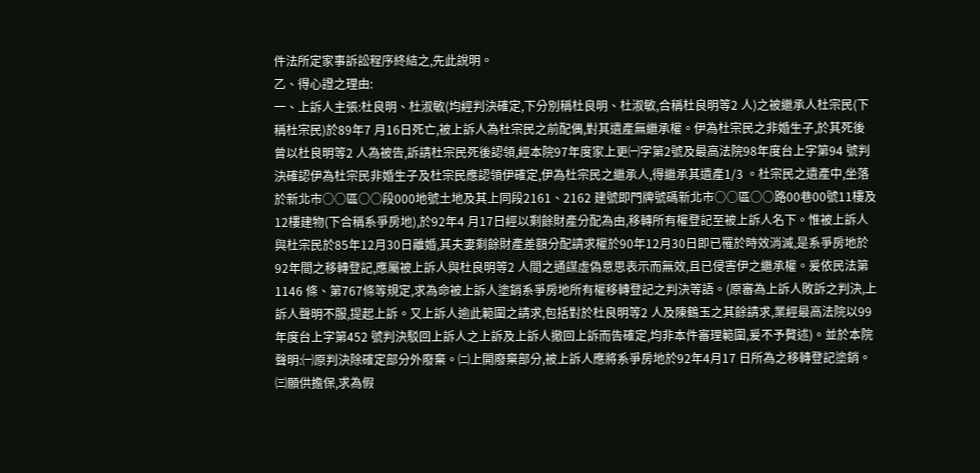件法所定家事訴訟程序終結之,先此說明。
乙、得心證之理由:
一、上訴人主張:杜良明、杜淑敏(均經判決確定,下分別稱杜良明、杜淑敏,合稱杜良明等2 人)之被繼承人杜宗民(下稱杜宗民)於89年7 月16日死亡,被上訴人為杜宗民之前配偶,對其遺產無繼承權。伊為杜宗民之非婚生子,於其死後曾以杜良明等2 人為被告,訴請杜宗民死後認領,經本院97年度家上更㈠字第2號及最高法院98年度台上字第94 號判決確認伊為杜宗民非婚生子及杜宗民應認領伊確定,伊為杜宗民之繼承人,得繼承其遺產1/3 。杜宗民之遺產中,坐落於新北市○○區○○段000地號土地及其上同段2161、2162 建號即門牌號碼新北市○○區○○路00巷00號11樓及12樓建物(下合稱系爭房地),於92年4 月17日經以剩餘財產分配為由,移轉所有權登記至被上訴人名下。惟被上訴人與杜宗民於85年12月30日離婚,其夫妻剩餘財產差額分配請求權於90年12月30日即已罹於時效消滅,是系爭房地於92年間之移轉登記,應屬被上訴人與杜良明等2 人間之通謀虛偽意思表示而無效,且已侵害伊之繼承權。爰依民法第1146 條、第767條等規定,求為命被上訴人塗銷系爭房地所有權移轉登記之判決等語。(原審為上訴人敗訴之判決,上訴人聲明不服,提起上訴。又上訴人逾此範圍之請求,包括對於杜良明等2 人及陳鶴玉之其餘請求,業經最高法院以99年度台上字第452 號判決駁回上訴人之上訴及上訴人撤回上訴而告確定,均非本件審理範圍,爰不予贅述)。並於本院聲明:㈠原判決除確定部分外廢棄。㈡上開廢棄部分,被上訴人應將系爭房地於92年4月17 日所為之移轉登記塗銷。㈢願供擔保,求為假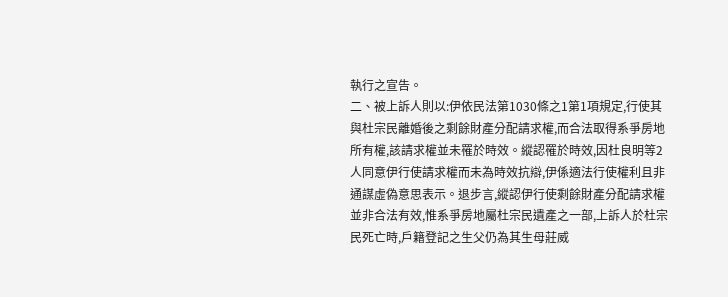執行之宣告。
二、被上訴人則以:伊依民法第1030條之1第1項規定,行使其與杜宗民離婚後之剩餘財產分配請求權,而合法取得系爭房地所有權,該請求權並未罹於時效。縱認罹於時效,因杜良明等2 人同意伊行使請求權而未為時效抗辯,伊係適法行使權利且非通謀虛偽意思表示。退步言,縱認伊行使剩餘財產分配請求權並非合法有效,惟系爭房地屬杜宗民遺產之一部,上訴人於杜宗民死亡時,戶籍登記之生父仍為其生母莊威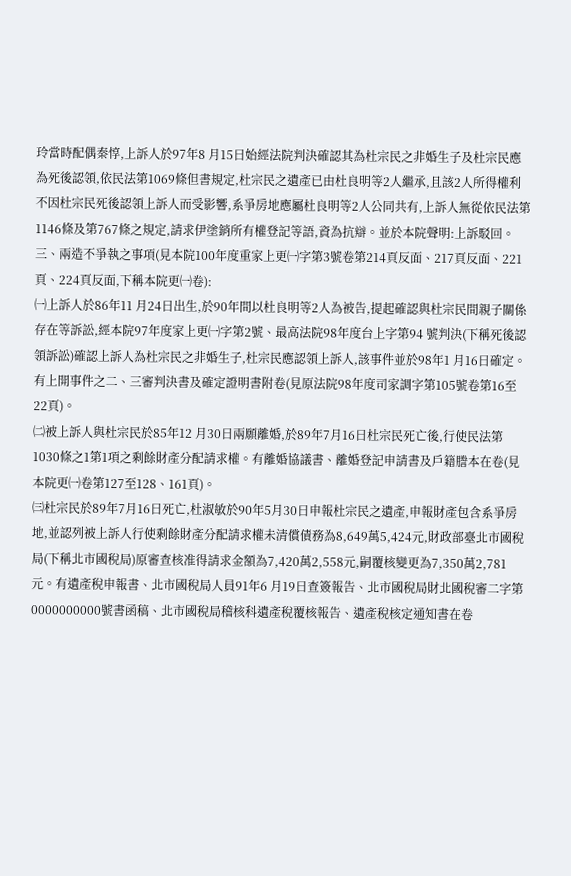玲當時配偶秦惇,上訴人於97年8 月15日始經法院判決確認其為杜宗民之非婚生子及杜宗民應為死後認領,依民法第1069條但書規定,杜宗民之遺產已由杜良明等2人繼承,且該2人所得權利不因杜宗民死後認領上訴人而受影響,系爭房地應屬杜良明等2人公同共有,上訴人無從依民法第1146條及第767條之規定,請求伊塗銷所有權登記等語,資為抗辯。並於本院聲明:上訴駁回。
三、兩造不爭執之事項(見本院100年度重家上更㈠字第3號卷第214頁反面、217頁反面、221頁、224頁反面,下稱本院更㈠卷):
㈠上訴人於86年11 月24日出生,於90年間以杜良明等2人為被告,提起確認與杜宗民間親子關係存在等訴訟,經本院97年度家上更㈠字第2號、最高法院98年度台上字第94 號判決(下稱死後認領訴訟)確認上訴人為杜宗民之非婚生子,杜宗民應認領上訴人,該事件並於98年1 月16日確定。有上開事件之二、三審判決書及確定證明書附卷(見原法院98年度司家調字第105號卷第16至22頁)。
㈡被上訴人與杜宗民於85年12 月30日兩願離婚,於89年7月16日杜宗民死亡後,行使民法第1030條之1第1項之剩餘財產分配請求權。有離婚協議書、離婚登記申請書及戶籍謄本在卷(見本院更㈠卷第127至128、161頁)。
㈢杜宗民於89年7月16日死亡,杜淑敏於90年5月30日申報杜宗民之遺產,申報財產包含系爭房地,並認列被上訴人行使剩餘財產分配請求權未清償債務為8,649萬5,424元,財政部臺北市國稅局(下稱北市國稅局)原審查核准得請求金額為7,420萬2,558元,嗣覆核變更為7,350萬2,781元。有遺產稅申報書、北市國稅局人員91年6 月19日查簽報告、北市國稅局財北國稅審二字第0000000000號書函稿、北市國稅局稽核科遺產稅覆核報告、遺產稅核定通知書在卷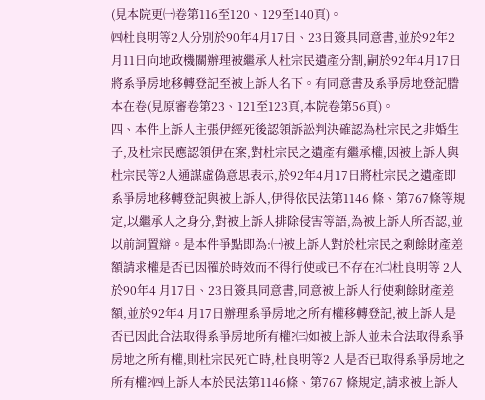(見本院更㈠卷第116至120、129至140頁)。
㈣杜良明等2人分別於90年4月17日、23日簽具同意書,並於92年2月11日向地政機關辦理被繼承人杜宗民遺產分割,嗣於92年4月17日將系爭房地移轉登記至被上訴人名下。有同意書及系爭房地登記謄本在卷(見原審卷第23、121至123頁,本院卷第56頁)。
四、本件上訴人主張伊經死後認領訴訟判決確認為杜宗民之非婚生子,及杜宗民應認領伊在案,對杜宗民之遺產有繼承權,因被上訴人與杜宗民等2人通謀虛偽意思表示,於92年4月17日將杜宗民之遺產即系爭房地移轉登記與被上訴人,伊得依民法第1146 條、第767條等規定,以繼承人之身分,對被上訴人排除侵害等語,為被上訴人所否認,並以前詞置辯。是本件爭點即為:㈠被上訴人對於杜宗民之剩餘財產差額請求權是否已因罹於時效而不得行使或已不存在?㈡杜良明等 2人於90年4 月17日、23日簽具同意書,同意被上訴人行使剩餘財產差額,並於92年4 月17日辦理系爭房地之所有權移轉登記,被上訴人是否已因此合法取得系爭房地所有權?㈢如被上訴人並未合法取得系爭房地之所有權,則杜宗民死亡時,杜良明等2 人是否已取得系爭房地之所有權?㈣上訴人本於民法第1146條、第767 條規定,請求被上訴人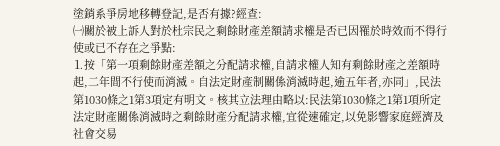塗銷系爭房地移轉登記,是否有據?經查:
㈠關於被上訴人對於杜宗民之剩餘財產差額請求權是否已因罹於時效而不得行使或已不存在之爭點:
⒈按「第一項剩餘財產差額之分配請求權,自請求權人知有剩餘財產之差額時起,二年間不行使而消滅。自法定財產制關係消滅時起,逾五年者,亦同」,民法第1030條之1第3項定有明文。核其立法理由略以:民法第1030條之1第1項所定法定財產關係消滅時之剩餘財產分配請求權,宜從速確定,以免影響家庭經濟及社會交易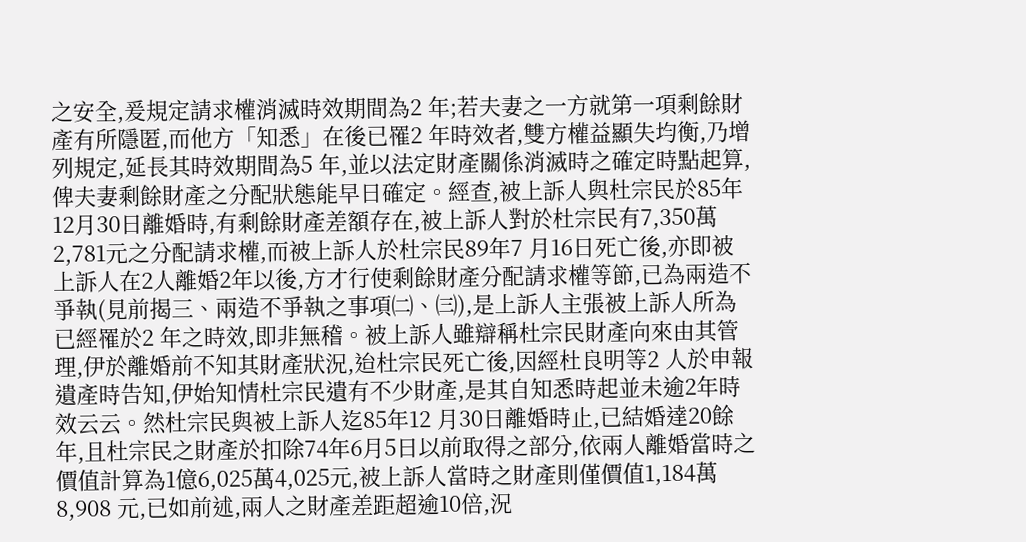之安全,爰規定請求權消滅時效期間為2 年;若夫妻之一方就第一項剩餘財產有所隱匿,而他方「知悉」在後已罹2 年時效者,雙方權益顯失均衡,乃增列規定,延長其時效期間為5 年,並以法定財產關係消滅時之確定時點起算,俾夫妻剩餘財產之分配狀態能早日確定。經查,被上訴人與杜宗民於85年12月30日離婚時,有剩餘財產差額存在,被上訴人對於杜宗民有7,350萬2,781元之分配請求權,而被上訴人於杜宗民89年7 月16日死亡後,亦即被上訴人在2人離婚2年以後,方才行使剩餘財產分配請求權等節,已為兩造不爭執(見前揭三、兩造不爭執之事項㈡、㈢),是上訴人主張被上訴人所為已經罹於2 年之時效,即非無稽。被上訴人雖辯稱杜宗民財產向來由其管理,伊於離婚前不知其財產狀況,迨杜宗民死亡後,因經杜良明等2 人於申報遺產時告知,伊始知情杜宗民遺有不少財產,是其自知悉時起並未逾2年時效云云。然杜宗民與被上訴人迄85年12 月30日離婚時止,已結婚達20餘年,且杜宗民之財產於扣除74年6月5日以前取得之部分,依兩人離婚當時之價值計算為1億6,025萬4,025元,被上訴人當時之財產則僅價值1,184萬8,908 元,已如前述,兩人之財產差距超逾10倍,況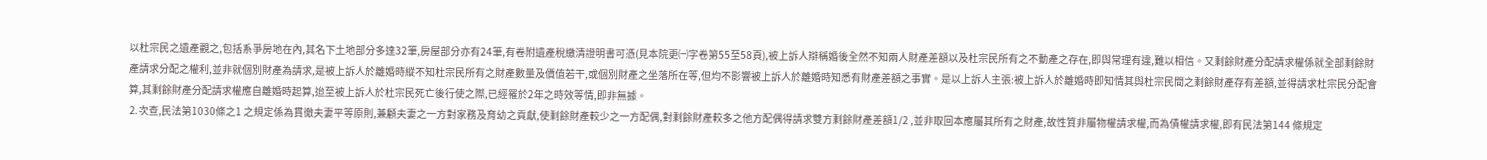以杜宗民之遺產觀之,包括系爭房地在內,其名下土地部分多達32筆,房屋部分亦有24筆,有卷附遺產稅繳清證明書可憑(見本院更㈠字卷第55至58頁),被上訴人辯稱婚後全然不知兩人財產差額以及杜宗民所有之不動產之存在,即與常理有違,難以相信。又剩餘財產分配請求權係就全部剩餘財產請求分配之權利,並非就個別財產為請求,是被上訴人於離婚時縱不知杜宗民所有之財產數量及價值若干,或個別財產之坐落所在等,但均不影響被上訴人於離婚時知悉有財產差額之事實。是以上訴人主張:被上訴人於離婚時即知情其與杜宗民間之剩餘財產存有差額,並得請求杜宗民分配會算,其剩餘財產分配請求權應自離婚時起算,迨至被上訴人於杜宗民死亡後行使之際,已經罹於2年之時效等情,即非無據。
⒉次查,民法第1030條之1 之規定係為貫徹夫妻平等原則,兼顧夫妻之一方對家務及育幼之貢獻,使剩餘財產較少之一方配偶,對剩餘財產較多之他方配偶得請求雙方剩餘財產差額1/2 ,並非取回本應屬其所有之財產,故性質非屬物權請求權,而為債權請求權,即有民法第144 條規定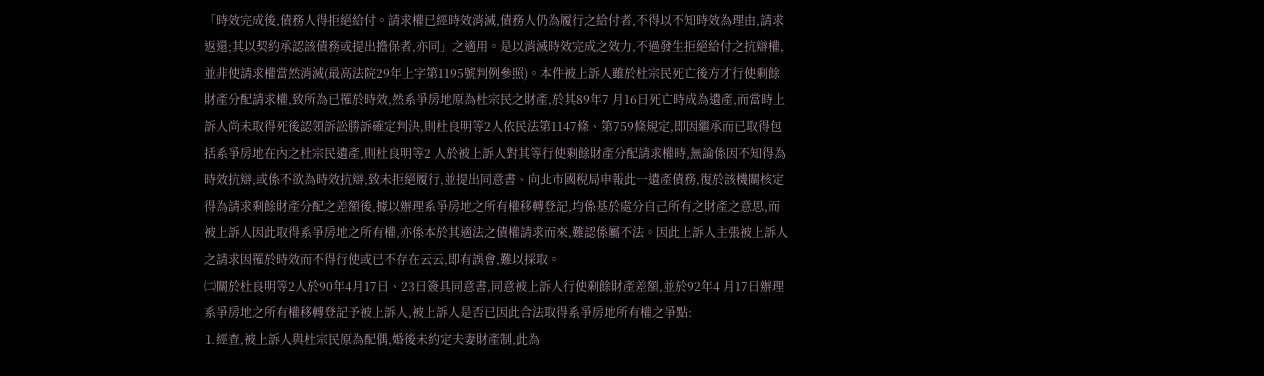「時效完成後,債務人得拒絕給付。請求權已經時效消滅,債務人仍為履行之給付者,不得以不知時效為理由,請求返還;其以契約承認該債務或提出擔保者,亦同」之適用。是以消滅時效完成之效力,不過發生拒絕給付之抗辯權,並非使請求權當然消滅(最高法院29年上字第1195號判例參照)。本件被上訴人雖於杜宗民死亡後方才行使剩餘財產分配請求權,致所為已罹於時效,然系爭房地原為杜宗民之財產,於其89年7 月16日死亡時成為遺產,而當時上訴人尚未取得死後認領訴訟勝訴確定判決,則杜良明等2人依民法第1147條、第759條規定,即因繼承而已取得包括系爭房地在內之杜宗民遺產,則杜良明等2 人於被上訴人對其等行使剩餘財產分配請求權時,無論係因不知得為時效抗辯,或係不欲為時效抗辯,致未拒絕履行,並提出同意書、向北市國稅局申報此一遺產債務,復於該機關核定得為請求剩餘財產分配之差額後,據以辦理系爭房地之所有權移轉登記,均係基於處分自己所有之財產之意思,而被上訴人因此取得系爭房地之所有權,亦係本於其適法之債權請求而來,難認係屬不法。因此上訴人主張被上訴人之請求因罹於時效而不得行使或已不存在云云,即有誤會,難以採取。
㈡關於杜良明等2人於90年4月17日、23日簽具同意書,同意被上訴人行使剩餘財產差額,並於92年4 月17日辦理系爭房地之所有權移轉登記予被上訴人,被上訴人是否已因此合法取得系爭房地所有權之爭點:
⒈經查,被上訴人與杜宗民原為配偶,婚後未約定夫妻財產制,此為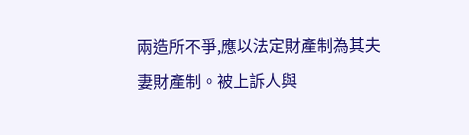兩造所不爭,應以法定財產制為其夫妻財產制。被上訴人與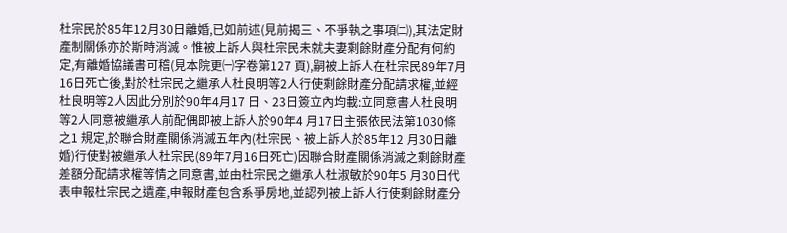杜宗民於85年12月30日離婚,已如前述(見前揭三、不爭執之事項㈡),其法定財產制關係亦於斯時消滅。惟被上訴人與杜宗民未就夫妻剩餘財產分配有何約定,有離婚協議書可稽(見本院更㈠字卷第127 頁),嗣被上訴人在杜宗民89年7月16日死亡後,對於杜宗民之繼承人杜良明等2人行使剩餘財產分配請求權,並經杜良明等2人因此分別於90年4月17 日、23日簽立內均載:立同意書人杜良明等2人同意被繼承人前配偶即被上訴人於90年4 月17日主張依民法第1030條之1 規定,於聯合財產關係消滅五年內(杜宗民、被上訴人於85年12 月30日離婚)行使對被繼承人杜宗民(89年7月16日死亡)因聯合財產關係消滅之剩餘財產差額分配請求權等情之同意書,並由杜宗民之繼承人杜淑敏於90年5 月30日代表申報杜宗民之遺產,申報財產包含系爭房地,並認列被上訴人行使剩餘財產分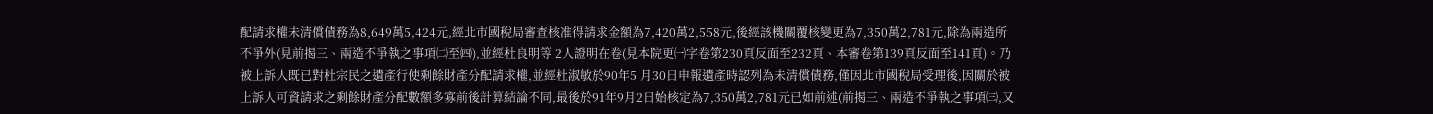配請求權未清償債務為8,649萬5,424元,經北市國稅局審查核准得請求金額為7,420萬2,558元,後經該機關覆核變更為7,350萬2,781元,除為兩造所不爭外(見前揭三、兩造不爭執之事項㈡至㈣),並經杜良明等 2人證明在卷(見本院更㈠字卷第230頁反面至232頁、本審卷第139頁反面至141頁)。乃被上訴人既已對杜宗民之遺產行使剩餘財產分配請求權,並經杜淑敏於90年5 月30日申報遺產時認列為未清償債務,僅因北市國稅局受理後,因關於被上訴人可資請求之剩餘財產分配數額多寡前後計算結論不同,最後於91年9月2日始核定為7,350萬2,781元已如前述(前揭三、兩造不爭執之事項㈢,又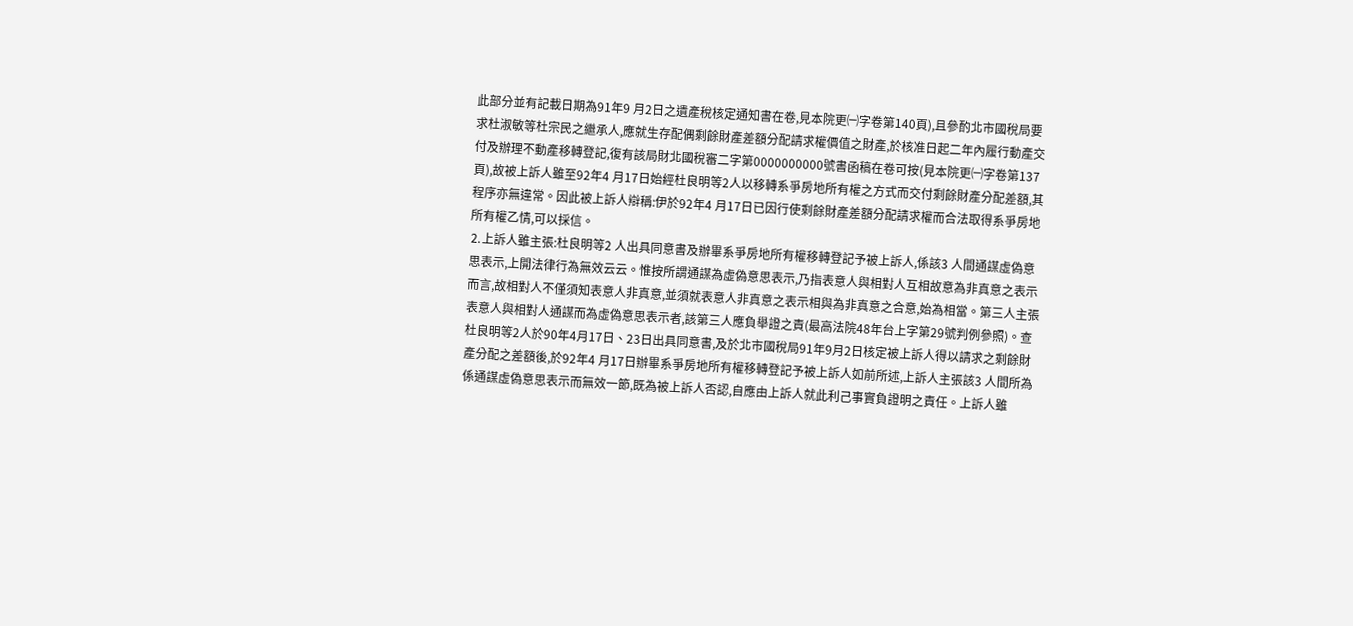此部分並有記載日期為91年9 月2日之遺產稅核定通知書在卷,見本院更㈠字卷第140頁),且參酌北市國稅局要求杜淑敏等杜宗民之繼承人,應就生存配偶剩餘財產差額分配請求權價值之財產,於核准日起二年內履行動產交付及辦理不動產移轉登記,復有該局財北國稅審二字第0000000000號書函稿在卷可按(見本院更㈠字卷第137頁),故被上訴人雖至92年4 月17日始經杜良明等2人以移轉系爭房地所有權之方式而交付剩餘財產分配差額,其程序亦無違常。因此被上訴人辯稱:伊於92年4 月17日已因行使剩餘財產差額分配請求權而合法取得系爭房地所有權乙情,可以採信。
⒉上訴人雖主張:杜良明等2 人出具同意書及辦畢系爭房地所有權移轉登記予被上訴人,係該3 人間通謀虛偽意思表示,上開法律行為無效云云。惟按所謂通謀為虛偽意思表示,乃指表意人與相對人互相故意為非真意之表示而言,故相對人不僅須知表意人非真意,並須就表意人非真意之表示相與為非真意之合意,始為相當。第三人主張表意人與相對人通謀而為虛偽意思表示者,該第三人應負舉證之責(最高法院48年台上字第29號判例參照)。查杜良明等2人於90年4月17日、23日出具同意書,及於北市國稅局91年9月2日核定被上訴人得以請求之剩餘財產分配之差額後,於92年4 月17日辦畢系爭房地所有權移轉登記予被上訴人如前所述,上訴人主張該3 人間所為係通謀虛偽意思表示而無效一節,既為被上訴人否認,自應由上訴人就此利己事實負證明之責任。上訴人雖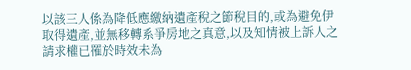以該三人係為降低應繳納遺產稅之節稅目的,或為避免伊取得遺產,並無移轉系爭房地之真意,以及知情被上訴人之請求權已罹於時效未為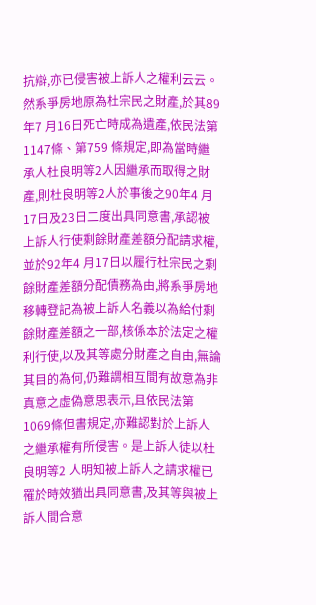抗辯,亦已侵害被上訴人之權利云云。然系爭房地原為杜宗民之財產,於其89年7 月16日死亡時成為遺產,依民法第1147條、第759 條規定,即為當時繼承人杜良明等2人因繼承而取得之財產,則杜良明等2人於事後之90年4 月17日及23日二度出具同意書,承認被上訴人行使剩餘財產差額分配請求權,並於92年4 月17日以履行杜宗民之剩餘財產差額分配債務為由,將系爭房地移轉登記為被上訴人名義以為給付剩餘財產差額之一部,核係本於法定之權利行使,以及其等處分財產之自由,無論其目的為何,仍難謂相互間有故意為非真意之虛偽意思表示,且依民法第1069條但書規定,亦難認對於上訴人之繼承權有所侵害。是上訴人徒以杜良明等2 人明知被上訴人之請求權已罹於時效猶出具同意書,及其等與被上訴人間合意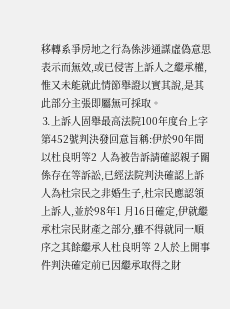移轉系爭房地之行為係涉通謀虛偽意思表示而無效,或已侵害上訴人之繼承權,惟又未能就此情節舉證以實其說,是其此部分主張即屬無可採取。
⒊上訴人固舉最高法院100年度台上字第452號判決發回意旨稱:伊於90年間以杜良明等2 人為被告訴請確認親子關係存在等訴訟,已經法院判決確認上訴人為杜宗民之非婚生子,杜宗民應認領上訴人,並於98年1 月16日確定,伊就繼承杜宗民財產之部分,雖不得就同一順序之其餘繼承人杜良明等 2人於上開事件判決確定前已因繼承取得之財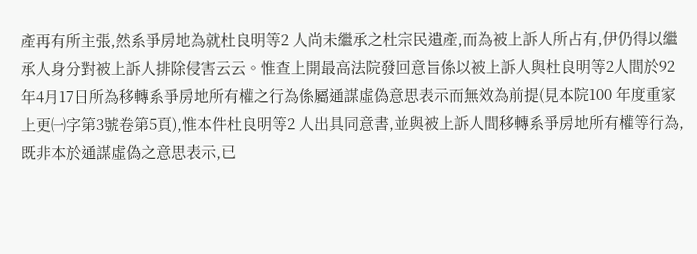產再有所主張,然系爭房地為就杜良明等2 人尚未繼承之杜宗民遺產,而為被上訴人所占有,伊仍得以繼承人身分對被上訴人排除侵害云云。惟查上開最高法院發回意旨係以被上訴人與杜良明等2人間於92年4月17日所為移轉系爭房地所有權之行為係屬通謀虛偽意思表示而無效為前提(見本院100 年度重家上更㈠字第3號卷第5頁),惟本件杜良明等2 人出具同意書,並與被上訴人間移轉系爭房地所有權等行為,既非本於通謀虛偽之意思表示,已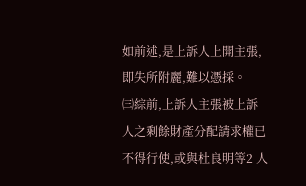如前述,是上訴人上開主張,即失所附麗,難以憑採。
㈢綜前,上訴人主張被上訴人之剩餘財產分配請求權已不得行使,或與杜良明等2 人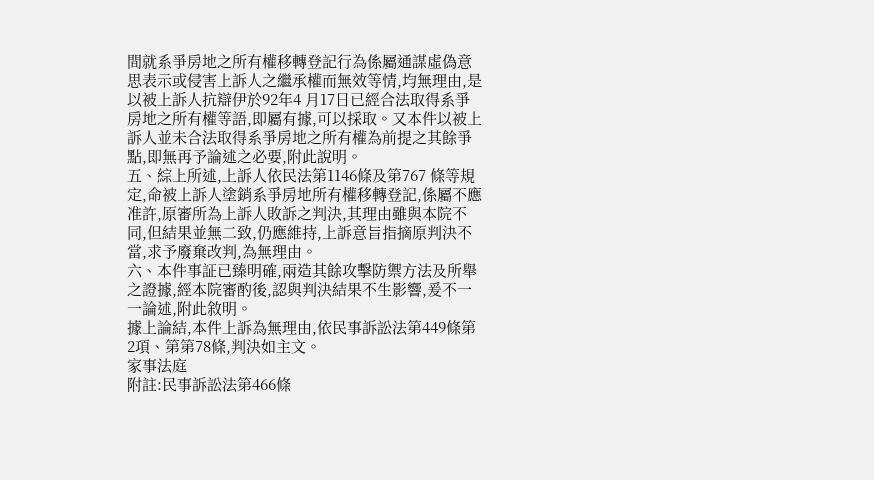間就系爭房地之所有權移轉登記行為係屬通謀虛偽意思表示或侵害上訴人之繼承權而無效等情,均無理由,是以被上訴人抗辯伊於92年4 月17日已經合法取得系爭房地之所有權等語,即屬有據,可以採取。又本件以被上訴人並未合法取得系爭房地之所有權為前提之其餘爭點,即無再予論述之必要,附此說明。
五、綜上所述,上訴人依民法第1146條及第767 條等規定,命被上訴人塗銷系爭房地所有權移轉登記,係屬不應准許,原審所為上訴人敗訴之判決,其理由雖與本院不同,但結果並無二致,仍應維持,上訴意旨指摘原判決不當,求予廢棄改判,為無理由。
六、本件事証已臻明確,兩造其餘攻擊防禦方法及所舉之證據,經本院審酌後,認與判決結果不生影響,爰不一一論述,附此敘明。
據上論結,本件上訴為無理由,依民事訴訟法第449條第2項、第第78條,判決如主文。
家事法庭
附註:民事訴訟法第466條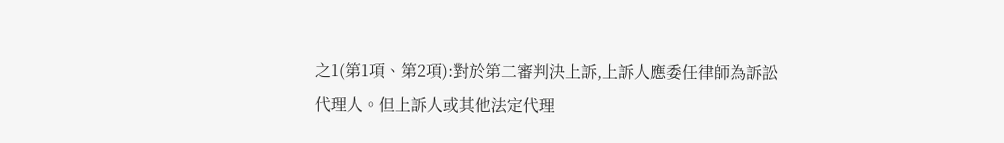之1(第1項、第2項):對於第二審判決上訴,上訴人應委任律師為訴訟代理人。但上訴人或其他法定代理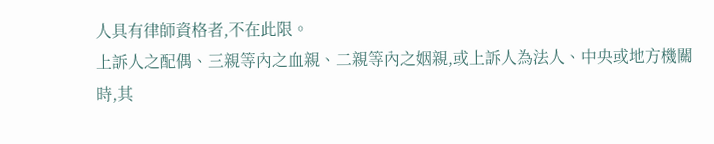人具有律師資格者,不在此限。
上訴人之配偶、三親等內之血親、二親等內之姻親,或上訴人為法人、中央或地方機關時,其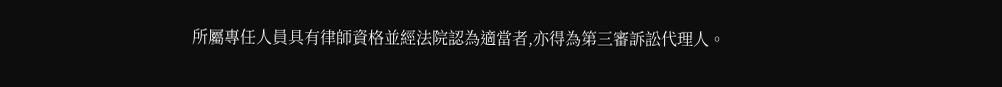所屬專任人員具有律師資格並經法院認為適當者,亦得為第三審訴訟代理人。